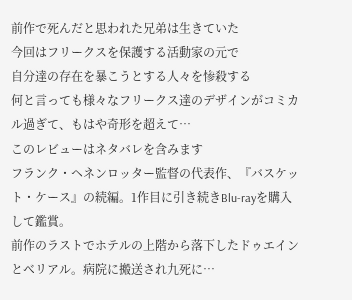前作で死んだと思われた兄弟は生きていた
今回はフリークスを保護する活動家の元で
自分達の存在を暴こうとする人々を惨殺する
何と言っても様々なフリークス達のデザインがコミカル過ぎて、もはや奇形を超えて…
このレビューはネタバレを含みます
フランク・ヘネンロッター監督の代表作、『バスケット・ケース』の続編。1作目に引き続きBlu-rayを購入して鑑賞。
前作のラストでホテルの上階から落下したドゥエインとベリアル。病院に搬送され九死に…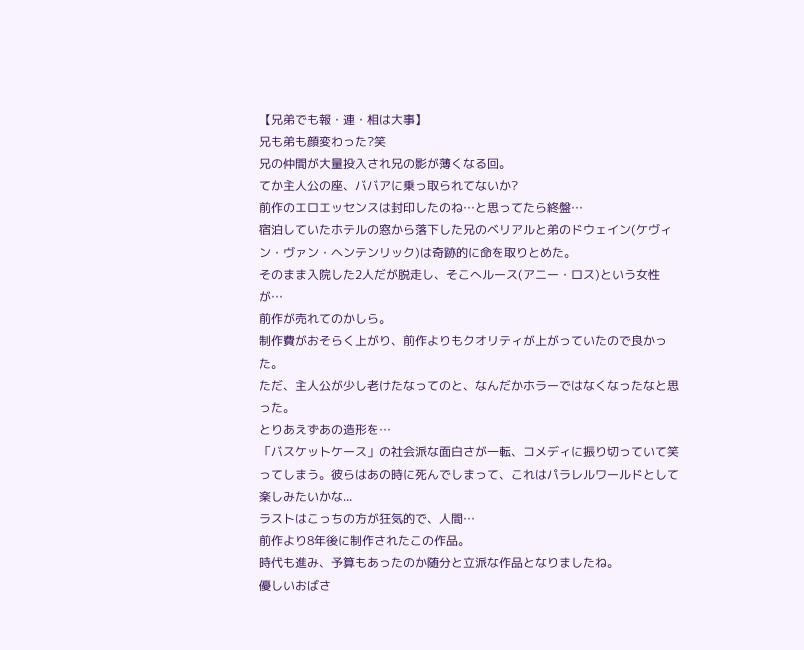【兄弟でも報・連・相は大事】
兄も弟も顔変わった?笑
兄の仲間が大量投入され兄の影が薄くなる回。
てか主人公の座、ババアに乗っ取られてないか?
前作のエロエッセンスは封印したのね…と思ってたら終盤…
宿泊していたホテルの窓から落下した兄のベリアルと弟のドウェイン(ケヴィン・ヴァン・ヘンテンリック)は奇跡的に命を取りとめた。
そのまま入院した2人だが脱走し、そこへルース(アニー・ロス)という女性が…
前作が売れてのかしら。
制作費がおそらく上がり、前作よりもクオリティが上がっていたので良かった。
ただ、主人公が少し老けたなってのと、なんだかホラーではなくなったなと思った。
とりあえずあの造形を…
「バスケットケース」の社会派な面白さが一転、コメディに振り切っていて笑ってしまう。彼らはあの時に死んでしまって、これはパラレルワールドとして楽しみたいかな...
ラストはこっちの方が狂気的で、人間…
前作より8年後に制作されたこの作品。
時代も進み、予算もあったのか随分と立派な作品となりましたね。
優しいおばさ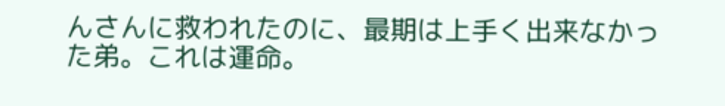んさんに救われたのに、最期は上手く出来なかった弟。これは運命。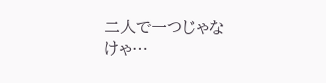二人で一つじゃなけゃ…